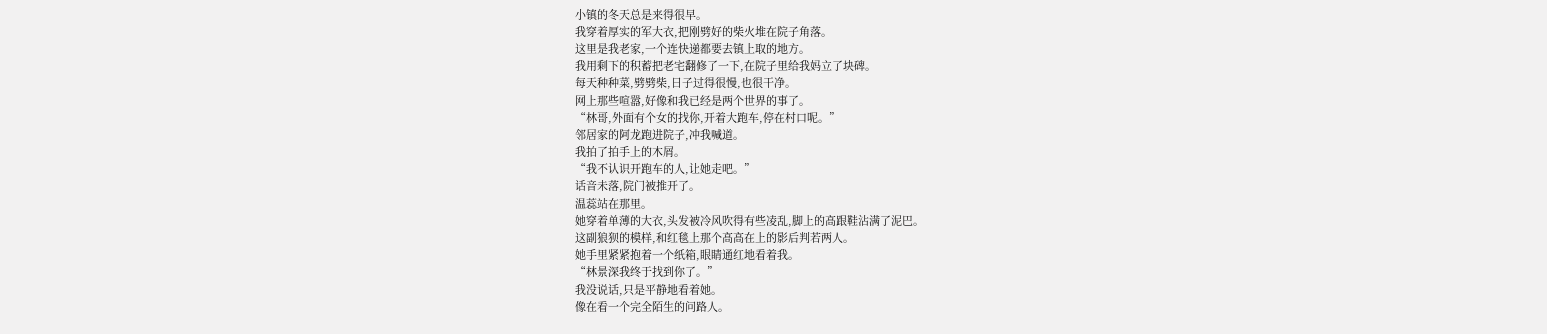小镇的冬天总是来得很早。
我穿着厚实的军大衣,把刚劈好的柴火堆在院子角落。
这里是我老家,一个连快递都要去镇上取的地方。
我用剩下的积蓄把老宅翻修了一下,在院子里给我妈立了块碑。
每天种种菜,劈劈柴,日子过得很慢,也很干净。
网上那些喧嚣,好像和我已经是两个世界的事了。
“林哥,外面有个女的找你,开着大跑车,停在村口呢。”
邻居家的阿龙跑进院子,冲我喊道。
我拍了拍手上的木屑。
“我不认识开跑车的人,让她走吧。”
话音未落,院门被推开了。
温蕊站在那里。
她穿着单薄的大衣,头发被冷风吹得有些凌乱,脚上的高跟鞋沾满了泥巴。
这副狼狈的模样,和红毯上那个高高在上的影后判若两人。
她手里紧紧抱着一个纸箱,眼睛通红地看着我。
“林景深我终于找到你了。”
我没说话,只是平静地看着她。
像在看一个完全陌生的问路人。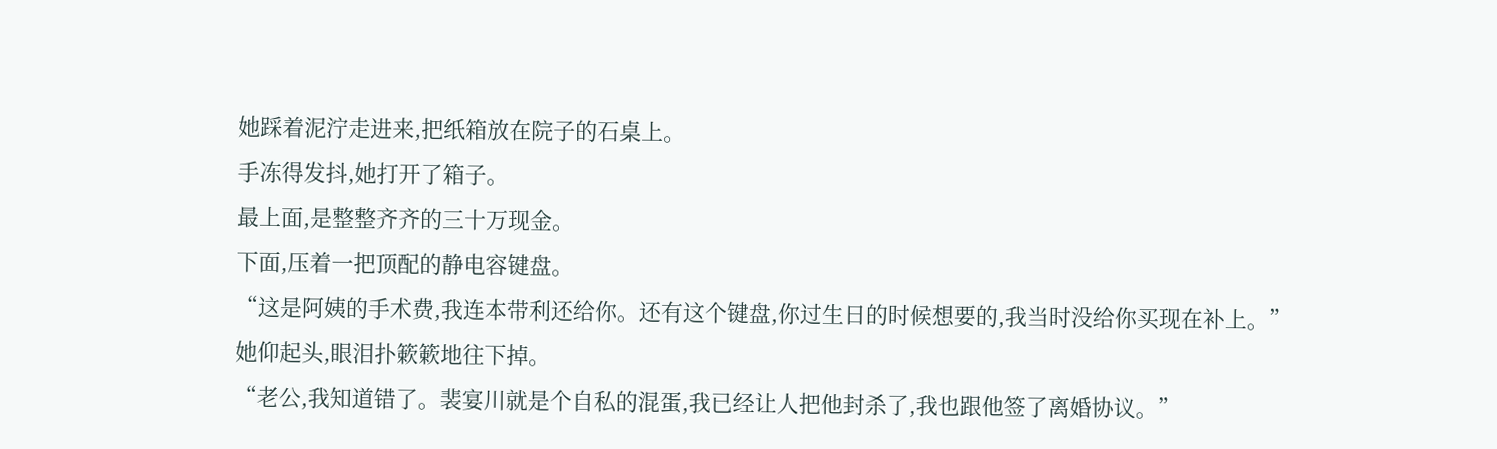她踩着泥泞走进来,把纸箱放在院子的石桌上。
手冻得发抖,她打开了箱子。
最上面,是整整齐齐的三十万现金。
下面,压着一把顶配的静电容键盘。
“这是阿姨的手术费,我连本带利还给你。还有这个键盘,你过生日的时候想要的,我当时没给你买现在补上。”
她仰起头,眼泪扑簌簌地往下掉。
“老公,我知道错了。裴宴川就是个自私的混蛋,我已经让人把他封杀了,我也跟他签了离婚协议。”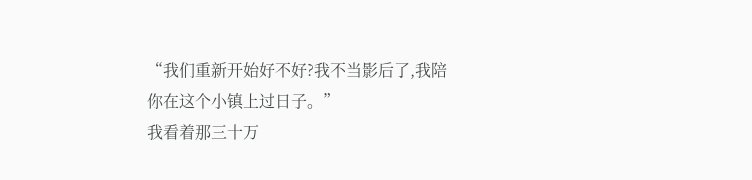“我们重新开始好不好?我不当影后了,我陪你在这个小镇上过日子。”
我看着那三十万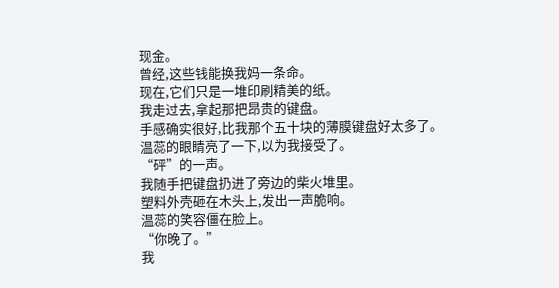现金。
曾经,这些钱能换我妈一条命。
现在,它们只是一堆印刷精美的纸。
我走过去,拿起那把昂贵的键盘。
手感确实很好,比我那个五十块的薄膜键盘好太多了。
温蕊的眼睛亮了一下,以为我接受了。
“砰”的一声。
我随手把键盘扔进了旁边的柴火堆里。
塑料外壳砸在木头上,发出一声脆响。
温蕊的笑容僵在脸上。
“你晚了。”
我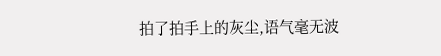拍了拍手上的灰尘,语气毫无波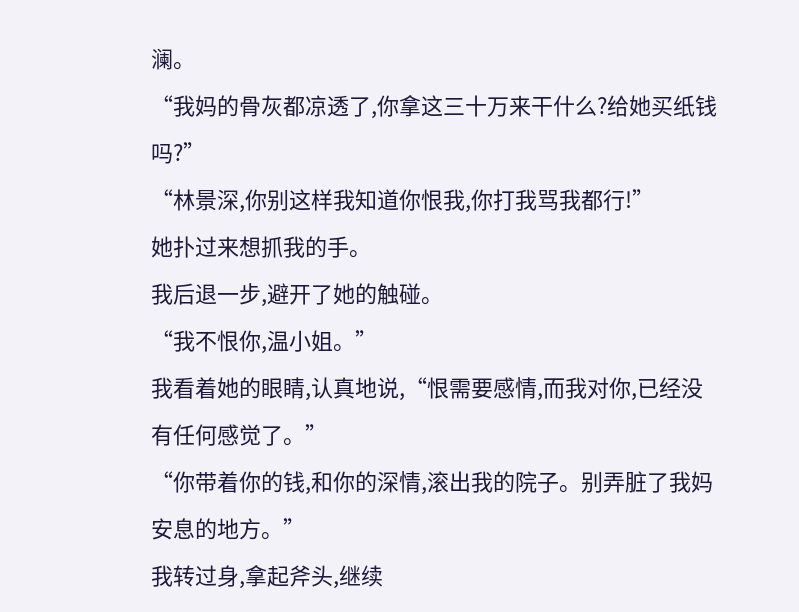澜。
“我妈的骨灰都凉透了,你拿这三十万来干什么?给她买纸钱吗?”
“林景深,你别这样我知道你恨我,你打我骂我都行!”
她扑过来想抓我的手。
我后退一步,避开了她的触碰。
“我不恨你,温小姐。”
我看着她的眼睛,认真地说,“恨需要感情,而我对你,已经没有任何感觉了。”
“你带着你的钱,和你的深情,滚出我的院子。别弄脏了我妈安息的地方。”
我转过身,拿起斧头,继续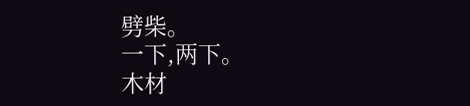劈柴。
一下,两下。
木材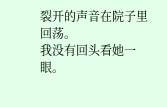裂开的声音在院子里回荡。
我没有回头看她一眼。